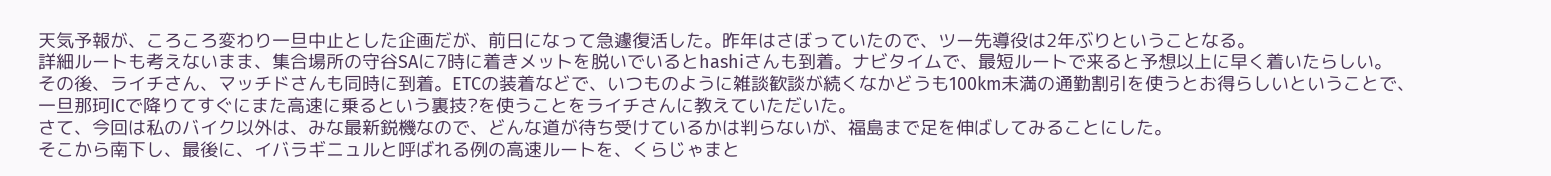天気予報が、ころころ変わり一旦中止とした企画だが、前日になって急遽復活した。昨年はさぼっていたので、ツー先導役は2年ぶりということなる。
詳細ルートも考えないまま、集合場所の守谷SAに7時に着きメットを脱いでいるとhashiさんも到着。ナビタイムで、最短ルートで来ると予想以上に早く着いたらしい。
その後、ライチさん、マッチドさんも同時に到着。ETCの装着などで、いつものように雑談歓談が続くなかどうも100km未満の通勤割引を使うとお得らしいということで、一旦那珂ICで降りてすぐにまた高速に乗るという裏技?を使うことをライチさんに教えていただいた。
さて、今回は私のバイク以外は、みな最新鋭機なので、どんな道が待ち受けているかは判らないが、福島まで足を伸ばしてみることにした。
そこから南下し、最後に、イバラギニュルと呼ばれる例の高速ルートを、くらじゃまと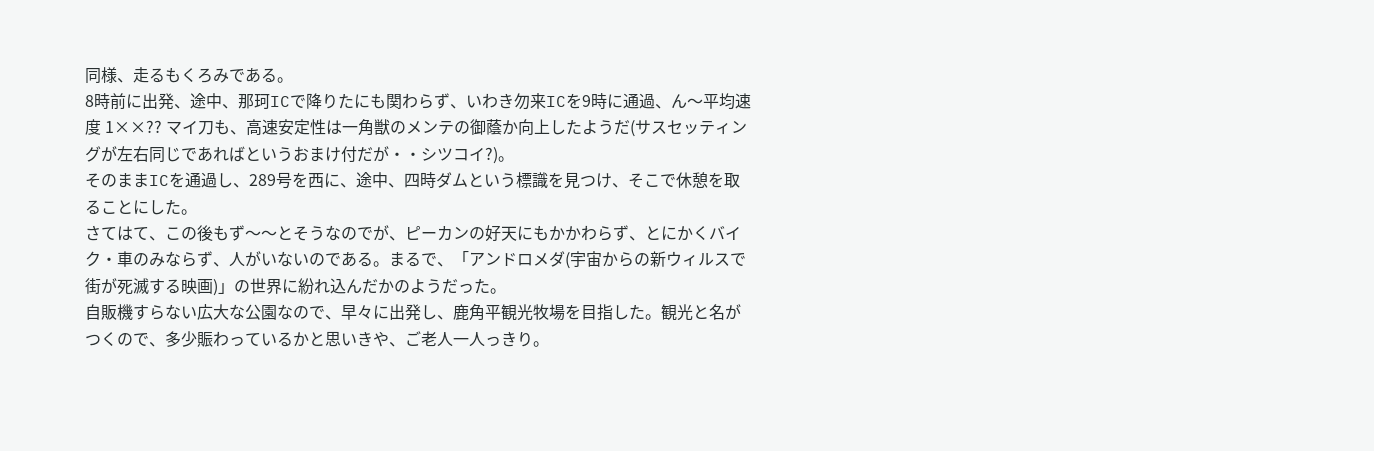同様、走るもくろみである。
8時前に出発、途中、那珂ICで降りたにも関わらず、いわき勿来ICを9時に通過、ん〜平均速度 1××?? マイ刀も、高速安定性は一角獣のメンテの御蔭か向上したようだ(サスセッティングが左右同じであればというおまけ付だが・・シツコイ?)。
そのままICを通過し、289号を西に、途中、四時ダムという標識を見つけ、そこで休憩を取ることにした。
さてはて、この後もず〜〜とそうなのでが、ピーカンの好天にもかかわらず、とにかくバイク・車のみならず、人がいないのである。まるで、「アンドロメダ(宇宙からの新ウィルスで街が死滅する映画)」の世界に紛れ込んだかのようだった。
自販機すらない広大な公園なので、早々に出発し、鹿角平観光牧場を目指した。観光と名がつくので、多少賑わっているかと思いきや、ご老人一人っきり。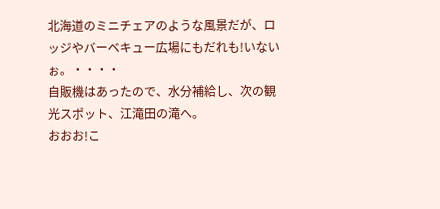北海道のミニチェアのような風景だが、ロッジやバーベキュー広場にもだれも!いないぉ。・・・・
自販機はあったので、水分補給し、次の観光スポット、江滝田の滝へ。
おおお!こ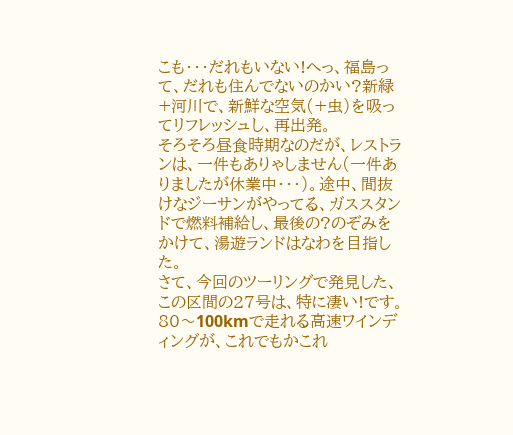こも・・・だれもいない!へっ、福島って、だれも住んでないのかい?新緑+河川で、新鮮な空気(+虫)を吸ってリフレッシュし、再出発。
そろそろ昼食時期なのだが、レストランは、一件もありゃしません(一件ありましたが休業中・・・)。途中、間抜けなジーサンがやってる、ガススタンドで燃料補給し、最後の?のぞみをかけて、湯遊ランドはなわを目指した。
さて、今回のツーリングで発見した、この区間の27号は、特に凄い!です。80〜100kmで走れる高速ワインディングが、これでもかこれ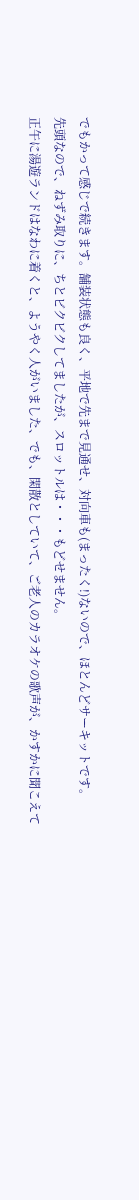でもかって感じで続きます。舗装状態も良く、平地で先まで見通せ、対向車も(まったく!)ないので、ほとんどサーキットです。
先頭なので、ねずみ取りに、ちとビクビクしてましたが、スロットルは・・・もどせません。
正午に湯遊ランドはなわに着くと、ようやく人がいました、でも、閑散としていて、ご老人のカラオケの歌声が、かすかに聞こえて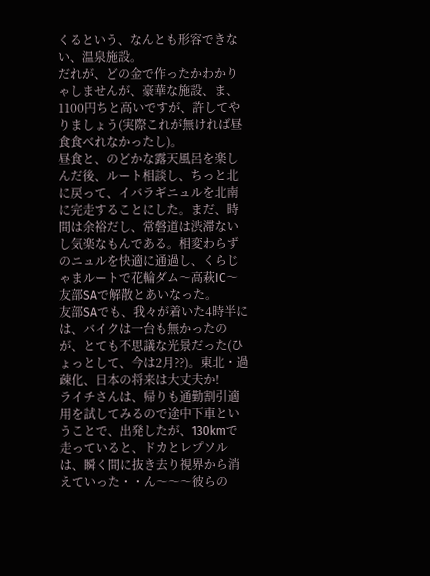くるという、なんとも形容できない、温泉施設。
だれが、どの金で作ったかわかりゃしませんが、豪華な施設、ま、1100円ちと高いですが、許してやりましょう(実際これが無ければ昼食食べれなかったし)。
昼食と、のどかな露天風呂を楽しんだ後、ルート相談し、ちっと北に戻って、イバラギニュルを北南に完走することにした。まだ、時間は余裕だし、常磐道は渋滞ないし気楽なもんである。相変わらずのニュルを快適に通過し、くらじゃまルートで花輪ダム〜高萩IC〜友部SAで解散とあいなった。
友部SAでも、我々が着いた4時半には、バイクは一台も無かったのが、とても不思議な光景だった(ひょっとして、今は2月??)。東北・過疎化、日本の将来は大丈夫か!
ライチさんは、帰りも通勤割引適用を試してみるので途中下車ということで、出発したが、130kmで走っていると、ドカとレプソルは、瞬く間に抜き去り視界から消えていった・・ん〜〜〜彼らの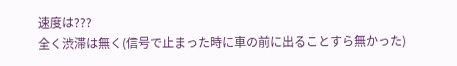速度は???
全く渋滞は無く(信号で止まった時に車の前に出ることすら無かった)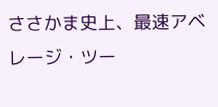ささかま史上、最速アベレージ・ツー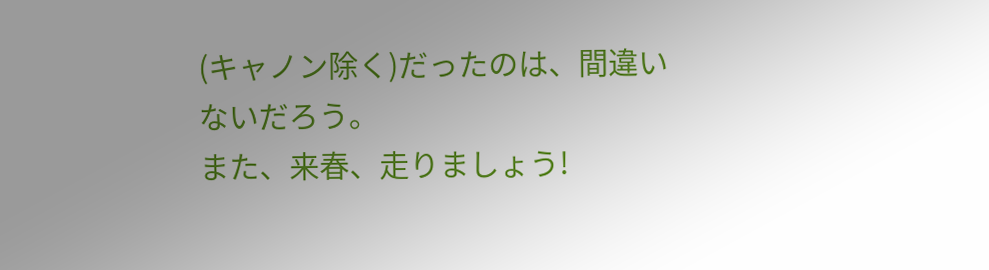(キャノン除く)だったのは、間違いないだろう。
また、来春、走りましょう!